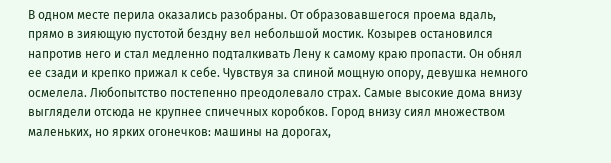В одном месте перила оказались разобраны. От образовавшегося проема вдаль, прямо в зияющую пустотой бездну вел небольшой мостик. Козырев остановился напротив него и стал медленно подталкивать Лену к самому краю пропасти. Он обнял ее сзади и крепко прижал к себе. Чувствуя за спиной мощную опору, девушка немного осмелела. Любопытство постепенно преодолевало страх. Самые высокие дома внизу выглядели отсюда не крупнее спичечных коробков. Город внизу сиял множеством маленьких, но ярких огонечков: машины на дорогах,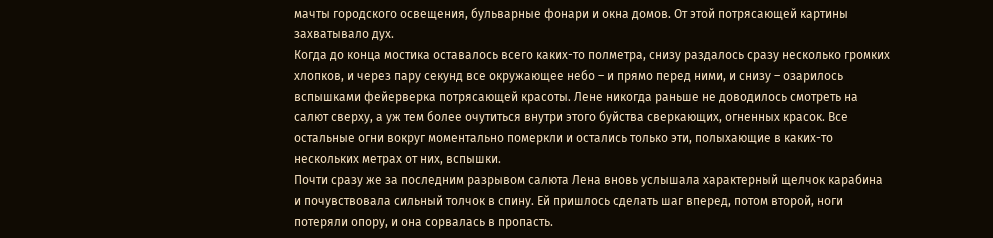мачты городского освещения, бульварные фонари и окна домов. От этой потрясающей картины захватывало дух.
Когда до конца мостика оставалось всего каких-то полметра, снизу раздалось сразу несколько громких хлопков, и через пару секунд все окружающее небо – и прямо перед ними, и снизу – озарилось вспышками фейерверка потрясающей красоты. Лене никогда раньше не доводилось смотреть на салют сверху, а уж тем более очутиться внутри этого буйства сверкающих, огненных красок. Все остальные огни вокруг моментально померкли и остались только эти, полыхающие в каких-то нескольких метрах от них, вспышки.
Почти сразу же за последним разрывом салюта Лена вновь услышала характерный щелчок карабина и почувствовала сильный толчок в спину. Ей пришлось сделать шаг вперед, потом второй, ноги потеряли опору, и она сорвалась в пропасть.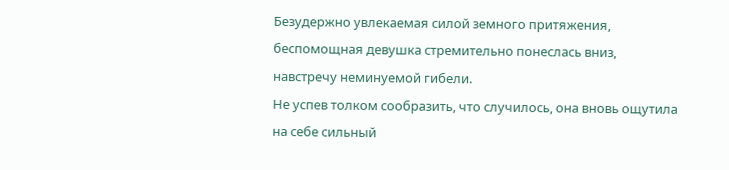Безудержно увлекаемая силой земного притяжения, беспомощная девушка стремительно понеслась вниз, навстречу неминуемой гибели.
Не успев толком сообразить, что случилось, она вновь ощутила на себе сильный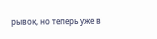рывок, но теперь уже в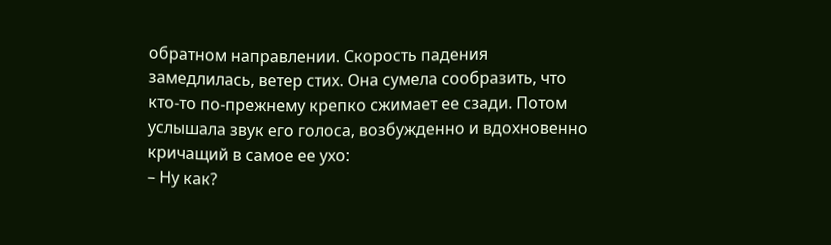обратном направлении. Скорость падения замедлилась, ветер стих. Она сумела сообразить, что кто-то по-прежнему крепко сжимает ее сзади. Потом услышала звук его голоса, возбужденно и вдохновенно кричащий в самое ее ухо:
– Ну как?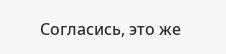Согласись, это же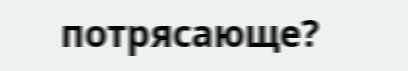потрясающе?